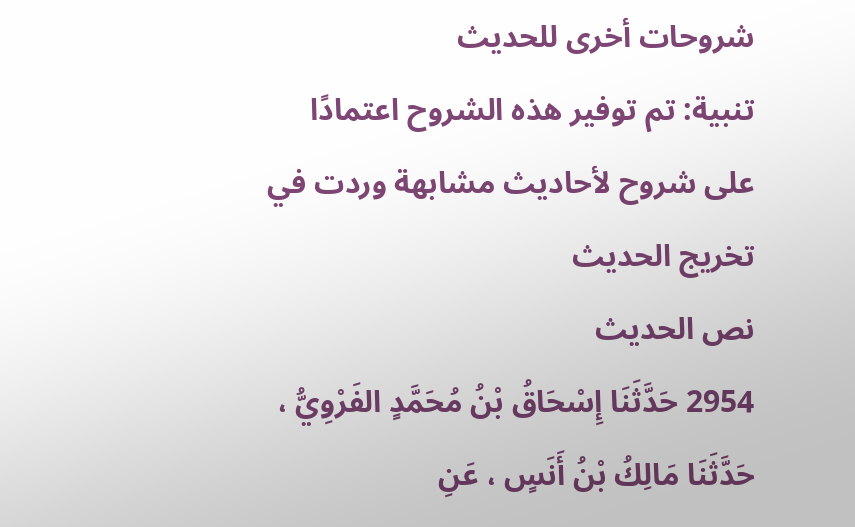شروحات أخرى للحديث
تنبية: تم توفير هذه الشروح اعتمادًا على شروح لأحاديث مشابهة وردت في تخريج الحديث
نص الحديث
2954 حَدَّثَنَا إِسْحَاقُ بْنُ مُحَمَّدٍ الفَرْوِيُّ ، حَدَّثَنَا مَالِكُ بْنُ أَنَسٍ ، عَنِ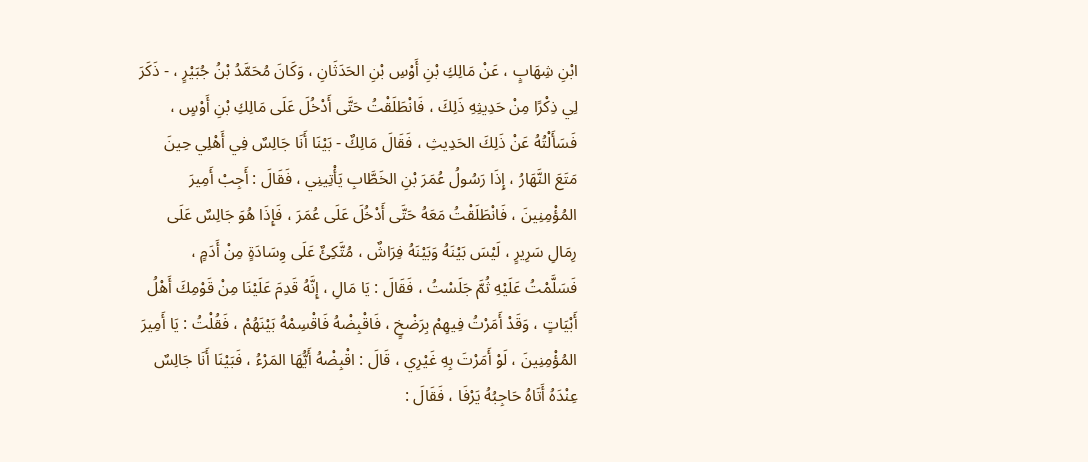ابْنِ شِهَابٍ ، عَنْ مَالِكِ بْنِ أَوْسِ بْنِ الحَدَثَانِ ، وَكَانَ مُحَمَّدُ بْنُ جُبَيْرٍ ، - ذَكَرَ لِي ذِكْرًا مِنْ حَدِيثِهِ ذَلِكَ ، فَانْطَلَقْتُ حَتَّى أَدْخُلَ عَلَى مَالِكِ بْنِ أَوْسٍ ، فَسَأَلْتُهُ عَنْ ذَلِكَ الحَدِيثِ ، فَقَالَ مَالِكٌ - بَيْنَا أَنَا جَالِسٌ فِي أَهْلِي حِينَ مَتَعَ النَّهَارُ ، إِذَا رَسُولُ عُمَرَ بْنِ الخَطَّابِ يَأْتِينِي ، فَقَالَ : أَجِبْ أَمِيرَ المُؤْمِنِينَ ، فَانْطَلَقْتُ مَعَهُ حَتَّى أَدْخُلَ عَلَى عُمَرَ ، فَإِذَا هُوَ جَالِسٌ عَلَى رِمَالِ سَرِيرٍ ، لَيْسَ بَيْنَهُ وَبَيْنَهُ فِرَاشٌ ، مُتَّكِئٌ عَلَى وِسَادَةٍ مِنْ أَدَمٍ ، فَسَلَّمْتُ عَلَيْهِ ثُمَّ جَلَسْتُ ، فَقَالَ : يَا مَالِ ، إِنَّهُ قَدِمَ عَلَيْنَا مِنْ قَوْمِكَ أَهْلُ أَبْيَاتٍ ، وَقَدْ أَمَرْتُ فِيهِمْ بِرَضْخٍ ، فَاقْبِضْهُ فَاقْسِمْهُ بَيْنَهُمْ ، فَقُلْتُ : يَا أَمِيرَ المُؤْمِنِينَ ، لَوْ أَمَرْتَ بِهِ غَيْرِي ، قَالَ : اقْبِضْهُ أَيُّهَا المَرْءُ ، فَبَيْنَا أَنَا جَالِسٌ عِنْدَهُ أَتَاهُ حَاجِبُهُ يَرْفَا ، فَقَالَ :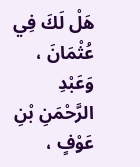هَلْ لَكَ فِي عُثْمَانَ ، وَعَبْدِ الرَّحْمَنِ بْنِ عَوْفٍ ،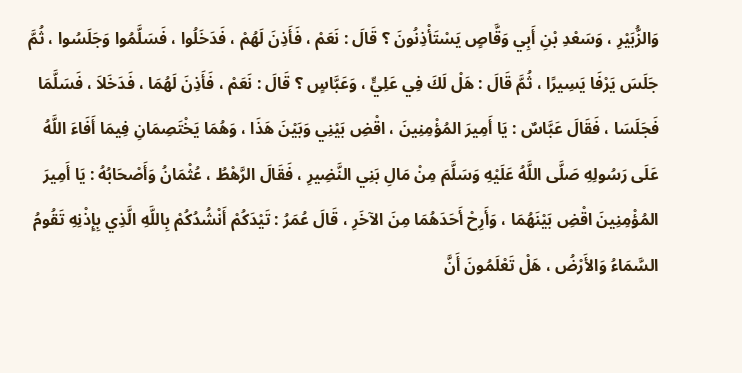وَالزُّبَيْرِ ، وَسَعْدِ بْنِ أَبِي وَقَّاصٍ يَسْتَأْذِنُونَ ؟ قَالَ : نَعَمْ ، فَأَذِنَ لَهُمْ ، فَدَخَلُوا ، فَسَلَّمُوا وَجَلَسُوا ، ثُمَّ جَلَسَ يَرْفَا يَسِيرًا ، ثُمَّ قَالَ : هَلْ لَكَ فِي عَلِيٍّ ، وَعَبَّاسٍ ؟ قَالَ : نَعَمْ ، فَأَذِنَ لَهُمَا ، فَدَخَلاَ ، فَسَلَّمَا فَجَلَسَا ، فَقَالَ عَبَّاسٌ : يَا أَمِيرَ المُؤْمِنِينَ ، اقْضِ بَيْنِي وَبَيْنَ هَذَا ، وَهُمَا يَخْتَصِمَانِ فِيمَا أَفَاءَ اللَّهُ عَلَى رَسُولِهِ صَلَّى اللَّهُ عَلَيْهِ وَسَلَّمَ مِنْ مَالِ بَنِي النَّضِيرِ ، فَقَالَ الرَّهْطُ ، عُثْمَانُ وَأَصْحَابُهُ : يَا أَمِيرَ المُؤْمِنِينَ اقْضِ بَيْنَهُمَا ، وَأَرِحْ أَحَدَهُمَا مِنَ الآخَرِ ، قَالَ عُمَرُ : تَيْدَكُمْ أَنْشُدُكُمْ بِاللَّهِ الَّذِي بِإِذْنِهِ تَقُومُ السَّمَاءُ وَالأَرْضُ ، هَلْ تَعْلَمُونَ أَنَّ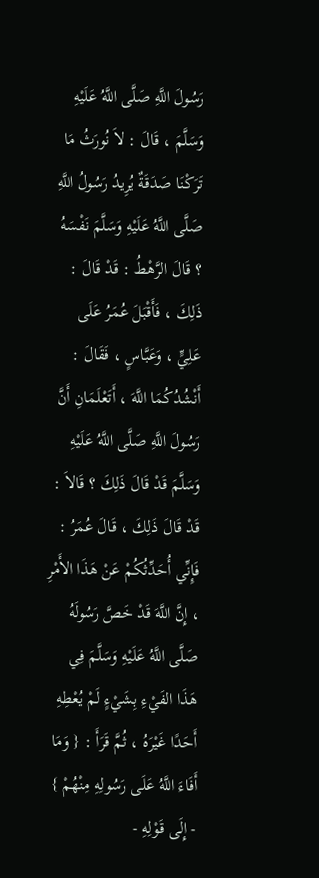رَسُولَ اللَّهِ صَلَّى اللَّهُ عَلَيْهِ وَسَلَّمَ ، قَالَ : لاَ نُورَثُ مَا تَرَكْنَا صَدَقَةٌ يُرِيدُ رَسُولُ اللَّهِ صَلَّى اللَّهُ عَلَيْهِ وَسَلَّمَ نَفْسَهُ ؟ قَالَ الرَّهْطُ : قَدْ قَالَ : ذَلِكَ ، فَأَقْبَلَ عُمَرُ عَلَى عَلِيٍّ ، وَعَبَّاسٍ ، فَقَالَ : أَنْشُدُكُمَا اللَّهَ ، أَتَعْلَمَانِ أَنَّ رَسُولَ اللَّهِ صَلَّى اللَّهُ عَلَيْهِ وَسَلَّمَ قَدْ قَالَ ذَلِكَ ؟ قَالاَ : قَدْ قَالَ ذَلِكَ ، قَالَ عُمَرُ : فَإِنِّي أُحَدِّثُكُمْ عَنْ هَذَا الأَمْرِ ، إِنَّ اللَّهَ قَدْ خَصَّ رَسُولَهُ صَلَّى اللَّهُ عَلَيْهِ وَسَلَّمَ فِي هَذَا الفَيْءِ بِشَيْءٍ لَمْ يُعْطِهِ أَحَدًا غَيْرَهُ ، ثُمَّ قَرَأَ : { وَمَا أَفَاءَ اللَّهُ عَلَى رَسُولِهِ مِنْهُمْ } - إِلَى قَوْلِهِ -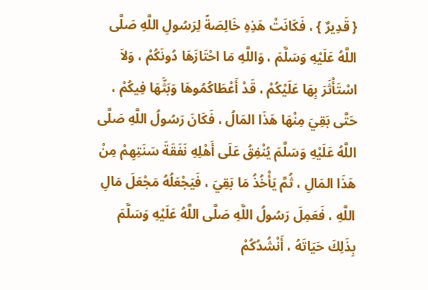{ قَدِيرٌ } ، فَكَانَتْ هَذِهِ خَالِصَةً لِرَسُولِ اللَّهِ صَلَّى اللَّهُ عَلَيْهِ وَسَلَّمَ ، وَاللَّهِ مَا احْتَازَهَا دُونَكُمْ ، وَلاَ اسْتَأْثَرَ بِهَا عَلَيْكُمْ ، قَدْ أَعْطَاكُمُوهَا وَبَثَّهَا فِيكُمْ ، حَتَّى بَقِيَ مِنْهَا هَذَا المَالُ ، فَكَانَ رَسُولُ اللَّهِ صَلَّى اللَّهُ عَلَيْهِ وَسَلَّمَ يُنْفِقُ عَلَى أَهْلِهِ نَفَقَةَ سَنَتِهِمْ مِنْ هَذَا المَالِ ، ثُمَّ يَأْخُذُ مَا بَقِيَ ، فَيَجْعَلُهُ مَجْعَلَ مَالِ اللَّهِ ، فَعَمِلَ رَسُولُ اللَّهِ صَلَّى اللَّهُ عَلَيْهِ وَسَلَّمَ بِذَلِكَ حَيَاتَهُ ، أَنْشُدُكُمْ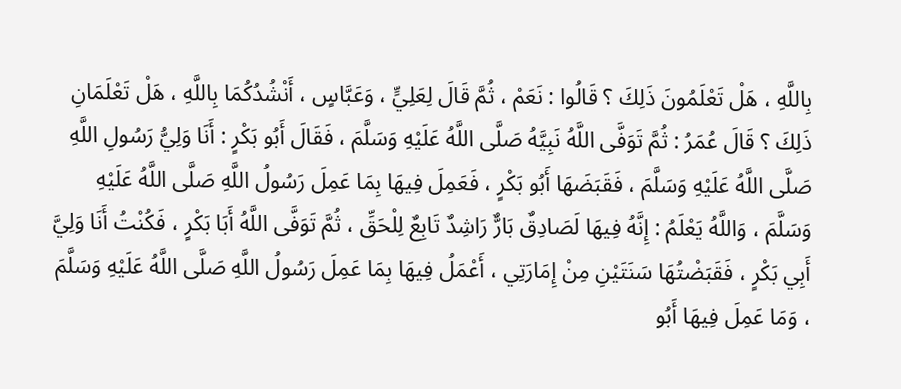بِاللَّهِ ، هَلْ تَعْلَمُونَ ذَلِكَ ؟ قَالُوا : نَعَمْ ، ثُمَّ قَالَ لِعَلِيٍّ ، وَعَبَّاسٍ ، أَنْشُدُكُمَا بِاللَّهِ ، هَلْ تَعْلَمَانِ ذَلِكَ ؟ قَالَ عُمَرُ : ثُمَّ تَوَفَّى اللَّهُ نَبِيَّهُ صَلَّى اللَّهُ عَلَيْهِ وَسَلَّمَ ، فَقَالَ أَبُو بَكْرٍ : أَنَا وَلِيُّ رَسُولِ اللَّهِ صَلَّى اللَّهُ عَلَيْهِ وَسَلَّمَ ، فَقَبَضَهَا أَبُو بَكْرٍ ، فَعَمِلَ فِيهَا بِمَا عَمِلَ رَسُولُ اللَّهِ صَلَّى اللَّهُ عَلَيْهِ وَسَلَّمَ ، وَاللَّهُ يَعْلَمُ : إِنَّهُ فِيهَا لَصَادِقٌ بَارٌّ رَاشِدٌ تَابِعٌ لِلْحَقِّ ، ثُمَّ تَوَفَّى اللَّهُ أَبَا بَكْرٍ ، فَكُنْتُ أَنَا وَلِيَّ أَبِي بَكْرٍ ، فَقَبَضْتُهَا سَنَتَيْنِ مِنْ إِمَارَتِي ، أَعْمَلُ فِيهَا بِمَا عَمِلَ رَسُولُ اللَّهِ صَلَّى اللَّهُ عَلَيْهِ وَسَلَّمَ ، وَمَا عَمِلَ فِيهَا أَبُو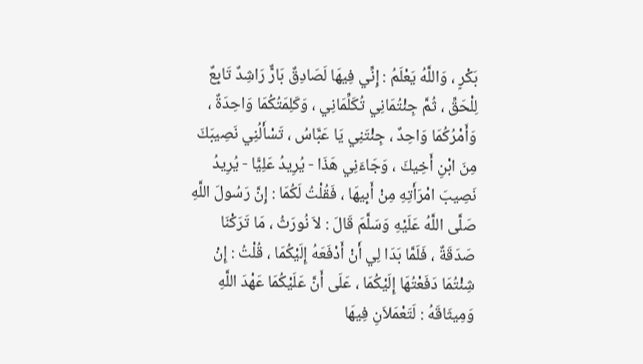بَكْرٍ ، وَاللَّهُ يَعْلَمُ : إِنِّي فِيهَا لَصَادِقٌ بَارٌّ رَاشِدٌ تَابِعٌ لِلْحَقِّ ، ثُمَّ جِئْتُمَانِي تُكَلِّمَانِي ، وَكَلِمَتُكُمَا وَاحِدَةٌ ، وَأَمْرُكُمَا وَاحِدٌ ، جِئْتَنِي يَا عَبَّاسُ ، تَسْأَلُنِي نَصِيبَكَ مِنَ ابْنِ أَخِيكَ ، وَجَاءَنِي هَذَا - يُرِيدُ عَلِيًّا - يُرِيدُ نَصِيبَ امْرَأَتِهِ مِنْ أَبِيهَا ، فَقُلْتُ لَكُمَا : إِنَّ رَسُولَ اللَّهِ صَلَّى اللَّهُ عَلَيْهِ وَسَلَّمَ قَالَ : لاَ نُورَثُ ، مَا تَرَكْنَا صَدَقَةٌ ، فَلَمَّا بَدَا لِي أَنْ أَدْفَعَهُ إِلَيْكُمَا ، قُلْتُ : إِنْ شِئْتُمَا دَفَعْتُهَا إِلَيْكُمَا ، عَلَى أَنَّ عَلَيْكُمَا عَهْدَ اللَّهِ وَمِيثَاقَهُ : لَتَعْمَلاَنِ فِيهَا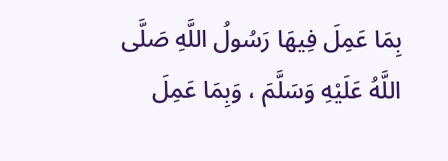بِمَا عَمِلَ فِيهَا رَسُولُ اللَّهِ صَلَّى اللَّهُ عَلَيْهِ وَسَلَّمَ ، وَبِمَا عَمِلَ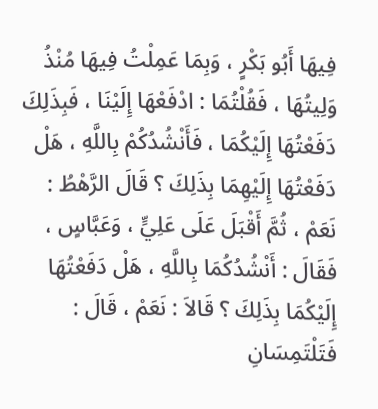فِيهَا أَبُو بَكْرٍ ، وَبِمَا عَمِلْتُ فِيهَا مُنْذُ وَلِيتُهَا ، فَقُلْتُمَا : ادْفَعْهَا إِلَيْنَا ، فَبِذَلِكَ دَفَعْتُهَا إِلَيْكُمَا ، فَأَنْشُدُكُمْ بِاللَّهِ ، هَلْ دَفَعْتُهَا إِلَيْهِمَا بِذَلِكَ ؟ قَالَ الرَّهْطُ : نَعَمْ ، ثُمَّ أَقْبَلَ عَلَى عَلِيٍّ ، وَعَبَّاسٍ ، فَقَالَ : أَنْشُدُكُمَا بِاللَّهِ ، هَلْ دَفَعْتُهَا إِلَيْكُمَا بِذَلِكَ ؟ قَالاَ : نَعَمْ ، قَالَ : فَتَلْتَمِسَانِ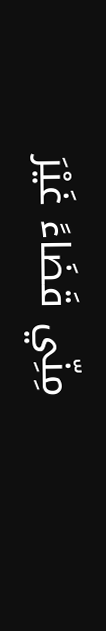مِنِّي قَضَاءً غَيْرَ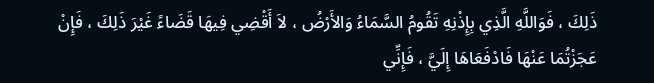ذَلِكَ ، فَوَاللَّهِ الَّذِي بِإِذْنِهِ تَقُومُ السَّمَاءُ وَالأَرْضُ ، لاَ أَقْضِي فِيهَا قَضَاءً غَيْرَ ذَلِكَ ، فَإِنْ عَجَزْتُمَا عَنْهَا فَادْفَعَاهَا إِلَيَّ ، فَإِنِّي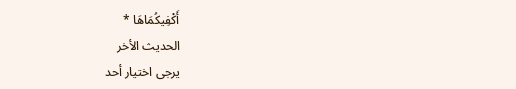أَكْفِيكُمَاهَا *
الحديث الأخر
يرجى اختيار أحد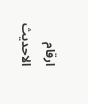ارقام الاحديث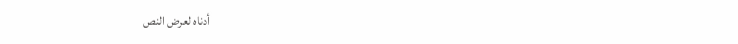أدناه لعرض النص